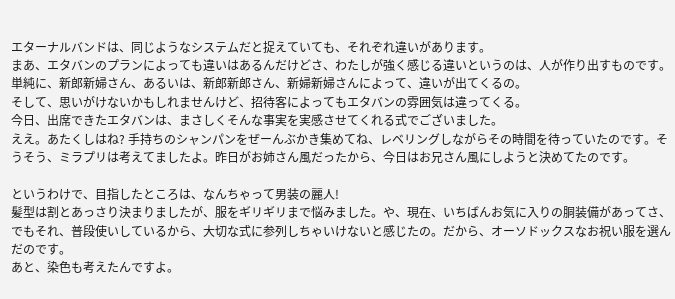エターナルバンドは、同じようなシステムだと捉えていても、それぞれ違いがあります。
まあ、エタバンのプランによっても違いはあるんだけどさ、わたしが強く感じる違いというのは、人が作り出すものです。単純に、新郎新婦さん、あるいは、新郎新郎さん、新婦新婦さんによって、違いが出てくるの。
そして、思いがけないかもしれませんけど、招待客によってもエタバンの雰囲気は違ってくる。
今日、出席できたエタバンは、まさしくそんな事実を実感させてくれる式でございました。
ええ。あたくしはね? 手持ちのシャンパンをぜーんぶかき集めてね、レベリングしながらその時間を待っていたのです。そうそう、ミラプリは考えてましたよ。昨日がお姉さん風だったから、今日はお兄さん風にしようと決めてたのです。

というわけで、目指したところは、なんちゃって男装の麗人!
髪型は割とあっさり決まりましたが、服をギリギリまで悩みました。や、現在、いちばんお気に入りの胴装備があってさ、でもそれ、普段使いしているから、大切な式に参列しちゃいけないと感じたの。だから、オーソドックスなお祝い服を選んだのです。
あと、染色も考えたんですよ。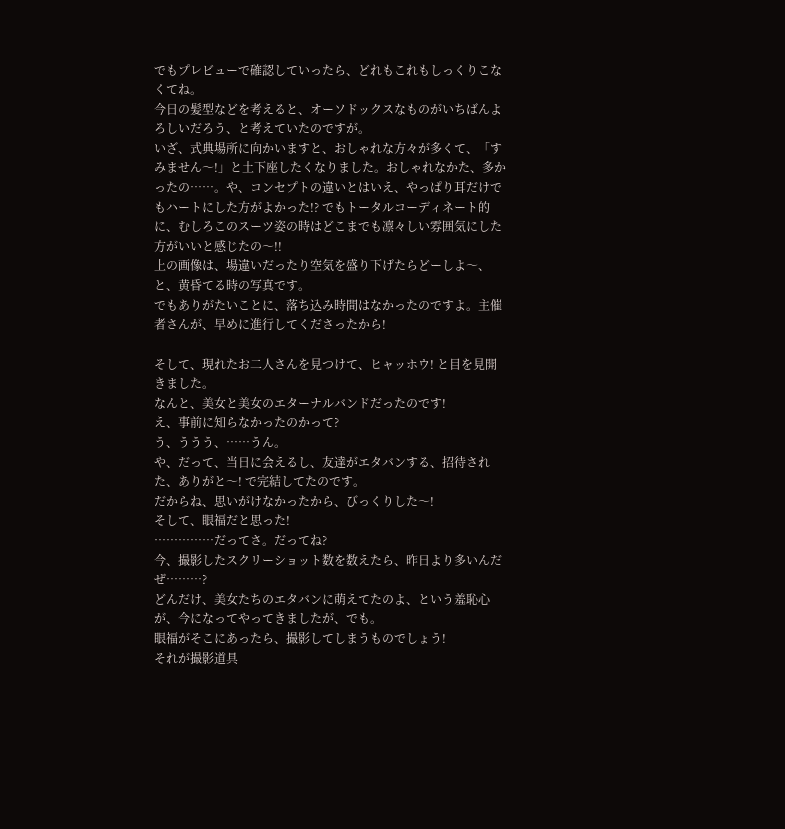でもプレビューで確認していったら、どれもこれもしっくりこなくてね。
今日の髪型などを考えると、オーソドックスなものがいちばんよろしいだろう、と考えていたのですが。
いざ、式典場所に向かいますと、おしゃれな方々が多くて、「すみません〜!」と土下座したくなりました。おしゃれなかた、多かったの……。や、コンセプトの違いとはいえ、やっぱり耳だけでもハートにした方がよかった!? でもトータルコーディネート的に、むしろこのスーツ姿の時はどこまでも凛々しい雰囲気にした方がいいと感じたの〜!!
上の画像は、場違いだったり空気を盛り下げたらどーしよ〜、と、黄昏てる時の写真です。
でもありがたいことに、落ち込み時間はなかったのですよ。主催者さんが、早めに進行してくださったから!

そして、現れたお二人さんを見つけて、ヒャッホウ! と目を見開きました。
なんと、美女と美女のエターナルバンドだったのです!
え、事前に知らなかったのかって?
う、ううう、……うん。
や、だって、当日に会えるし、友達がエタバンする、招待された、ありがと〜! で完結してたのです。
だからね、思いがけなかったから、びっくりした〜!
そして、眼福だと思った!
……………だってさ。だってね?
今、撮影したスクリーショット数を数えたら、昨日より多いんだぜ………?
どんだけ、美女たちのエタバンに萌えてたのよ、という羞恥心が、今になってやってきましたが、でも。
眼福がそこにあったら、撮影してしまうものでしょう!
それが撮影道具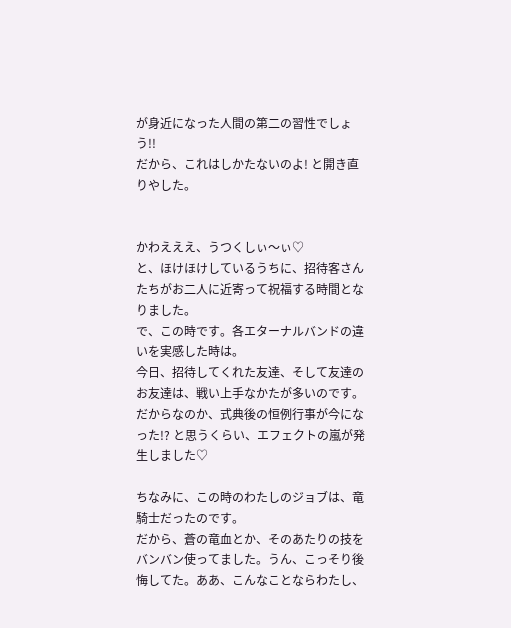が身近になった人間の第二の習性でしょう!!
だから、これはしかたないのよ! と開き直りやした。


かわえええ、うつくしぃ〜ぃ♡
と、ほけほけしているうちに、招待客さんたちがお二人に近寄って祝福する時間となりました。
で、この時です。各エターナルバンドの違いを実感した時は。
今日、招待してくれた友達、そして友達のお友達は、戦い上手なかたが多いのです。
だからなのか、式典後の恒例行事が今になった!? と思うくらい、エフェクトの嵐が発生しました♡

ちなみに、この時のわたしのジョブは、竜騎士だったのです。
だから、蒼の竜血とか、そのあたりの技をバンバン使ってました。うん、こっそり後悔してた。ああ、こんなことならわたし、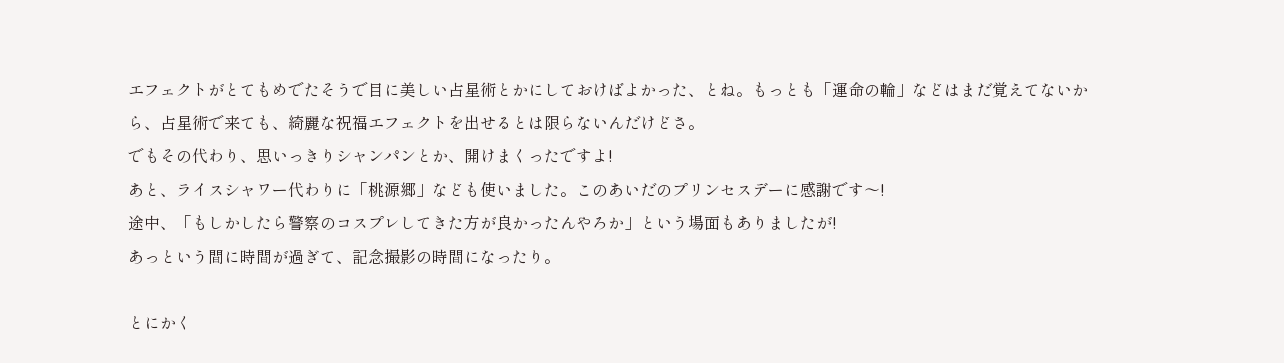エフェクトがとてもめでたそうで目に美しい占星術とかにしておけばよかった、とね。もっとも「運命の輪」などはまだ覚えてないから、占星術で来ても、綺麗な祝福エフェクトを出せるとは限らないんだけどさ。
でもその代わり、思いっきりシャンパンとか、開けまくったですよ!
あと、ライスシャワー代わりに「桃源郷」なども使いました。このあいだのプリンセスデーに感謝です〜!
途中、「もしかしたら警察のコスプレしてきた方が良かったんやろか」という場面もありましたが!
あっという間に時間が過ぎて、記念撮影の時間になったり。

とにかく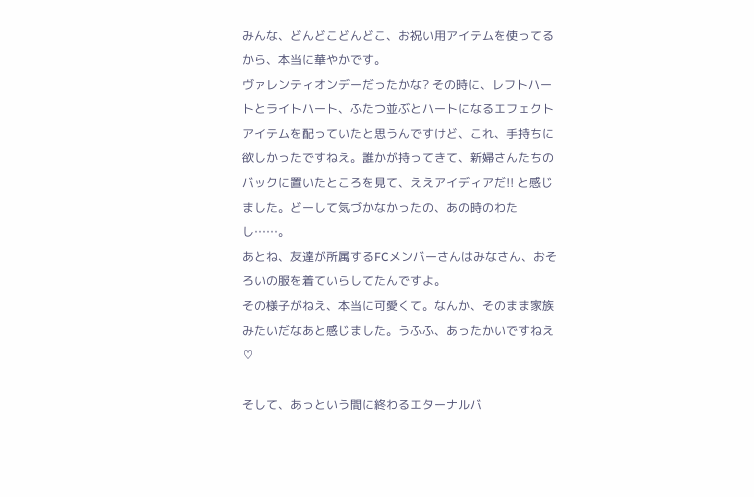みんな、どんどこどんどこ、お祝い用アイテムを使ってるから、本当に華やかです。
ヴァレンティオンデーだったかな? その時に、レフトハートとライトハート、ふたつ並ぶとハートになるエフェクトアイテムを配っていたと思うんですけど、これ、手持ちに欲しかったですねえ。誰かが持ってきて、新婦さんたちのバックに置いたところを見て、ええアイディアだ!! と感じました。どーして気づかなかったの、あの時のわたし……。
あとね、友達が所属するFCメンバーさんはみなさん、おそろいの服を着ていらしてたんですよ。
その様子がねえ、本当に可愛くて。なんか、そのまま家族みたいだなあと感じました。うふふ、あったかいですねえ♡

そして、あっという間に終わるエターナルバ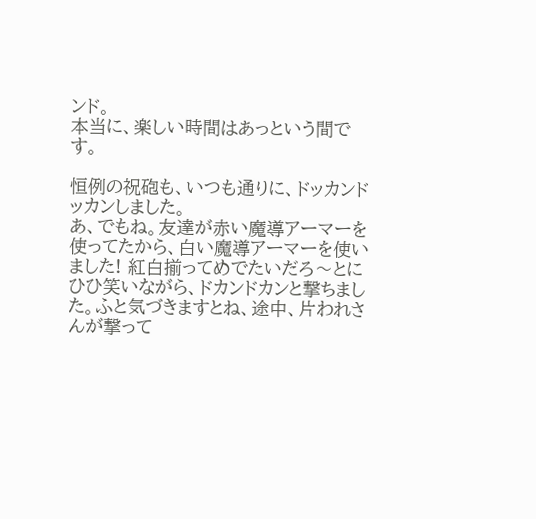ンド。
本当に、楽しい時間はあっという間です。

恒例の祝砲も、いつも通りに、ドッカンドッカンしました。
あ、でもね。友達が赤い魔導アーマーを使ってたから、白い魔導アーマーを使いました! 紅白揃ってめでたいだろ〜とにひひ笑いながら、ドカンドカンと撃ちました。ふと気づきますとね、途中、片われさんが撃って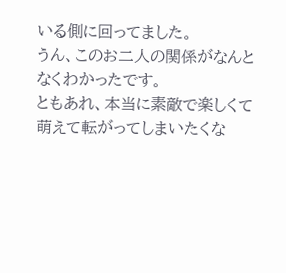いる側に回ってました。
うん、このお二人の関係がなんとなくわかったです。
ともあれ、本当に素敵で楽しくて萌えて転がってしまいたくな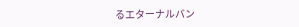るエターナルバン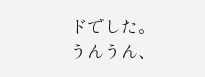ドでした。
うんうん、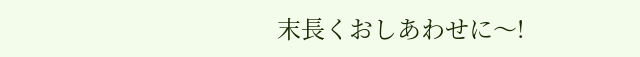末長くおしあわせに〜!